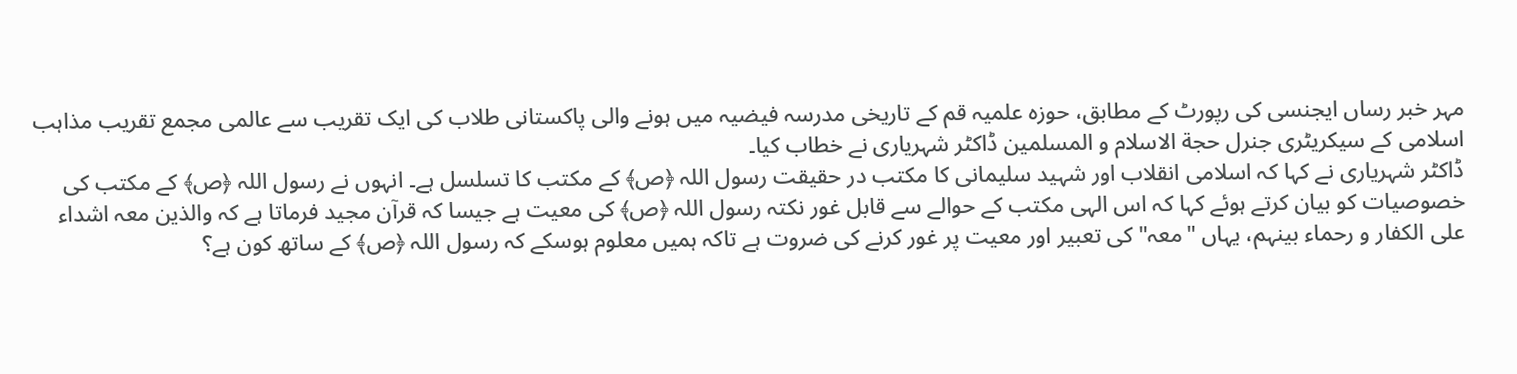مہر خبر رساں ایجنسی کی رپورٹ کے مطابق، حوزہ علمیہ قم کے تاریخی مدرسہ فیضیہ میں ہونے والی پاکستانی طلاب کی ایک تقریب سے عالمی مجمع تقریب مذاہب اسلامی کے سیکریٹری جنرل حجة الاسلام و المسلمین ڈاکٹر شہریاری نے خطاب کیا۔
ڈاکٹر شہریاری نے کہا کہ اسلامی انقلاب اور شہید سلیمانی کا مکتب در حقیقت رسول اللہ ﴿ص﴾ کے مکتب کا تسلسل ہے۔ انہوں نے رسول اللہ ﴿ص﴾ کے مکتب کی خصوصیات کو بیان کرتے ہوئے کہا کہ اس الہی مکتب کے حوالے سے قابل غور نکتہ رسول اللہ ﴿ص﴾ کی معیت ہے جیسا کہ قرآن مجید فرماتا ہے کہ والذین معہ اشداء علی الکفار و رحماء بینہم، یہاں "معہ" کی تعبیر اور معیت پر غور کرنے کی ضروت ہے تاکہ ہمیں معلوم ہوسکے کہ رسول اللہ ﴿ص﴾ کے ساتھ کون ہے؟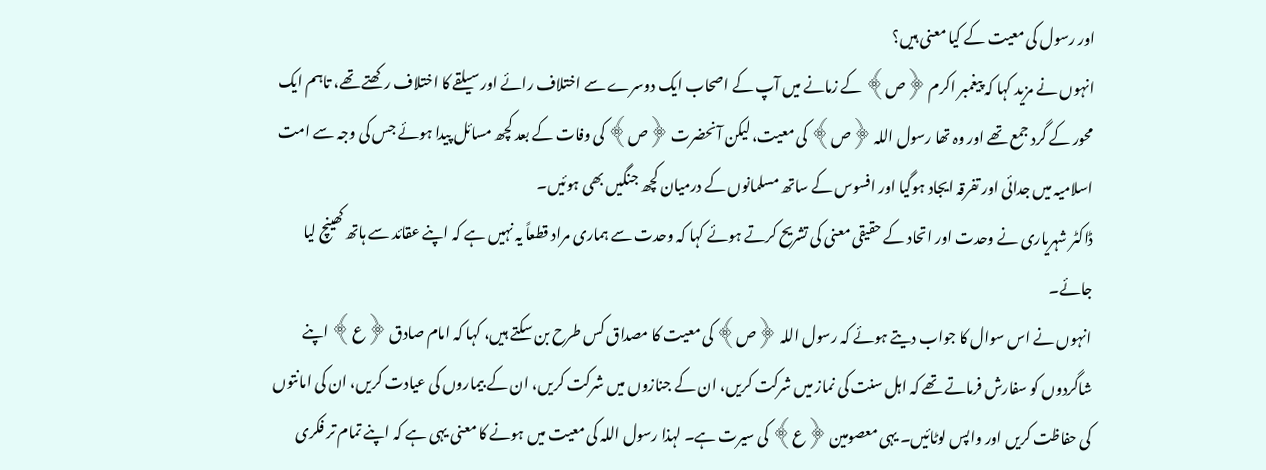اور رسول کی معیت کے کیا معنی ہیں؟
انہوں نے مزید کہا کہ پیغمبر اکرم ﴿ص﴾ کے زمانے میں آپ کے اصحاب ایک دوسرے سے اختلاف رائے اور سیلقے کا اختلاف رکھتے تھے، تاہم ایک محور کے گرد جمع تھے اور وہ تھا رسول اللہ ﴿ص﴾ کی معیت، لیکن آنحضرت ﴿ص﴾ کی وفات کے بعد کچھ مسائل پیدا ہوئے جس کی وجہ سے امت اسلامیہ میں جدائی اور تفرقہ ایجاد ہوگیا اور افسوس کے ساتھ مسلمانوں کے درمیان کچھ جنگیں بھی ہوئیں۔
ڈاکٹر شہریاری نے وحدت اور اتحاد کے حقیقی معنی کی تشریح کرتے ہوئے کہا کہ وحدت سے ہماری مراد قطعاً یہ نہیں ہے کہ اپنے عقائد سے ہاتھ کھینچ لیا جائے۔
انہوں نے اس سوال کا جواب دیتے ہوئے کہ رسول اللہ ﴿ص﴾ کی معیت کا مصداق کس طرح بن سکتے ہیں، کہا کہ امام صادق ﴿ع﴾ اپنے شاگردوں کو سفارش فرماتے تھے کہ اہل سنت کی نماز میں شرکت کریں، ان کے جنازوں میں شرکت کریں، ان کے بیماروں کی عیادت کریں، ان کی امانتوں کی حفاظت کریں اور واپس لوٹائیں۔ یہی معصومین ﴿ع﴾ کی سیرت ہے۔ لہذا رسول اللہ کی معیت میں ہونے کا معنی یہی ہے کہ اپنے تمام تر فکری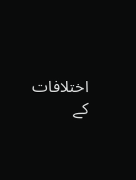اختلافات کے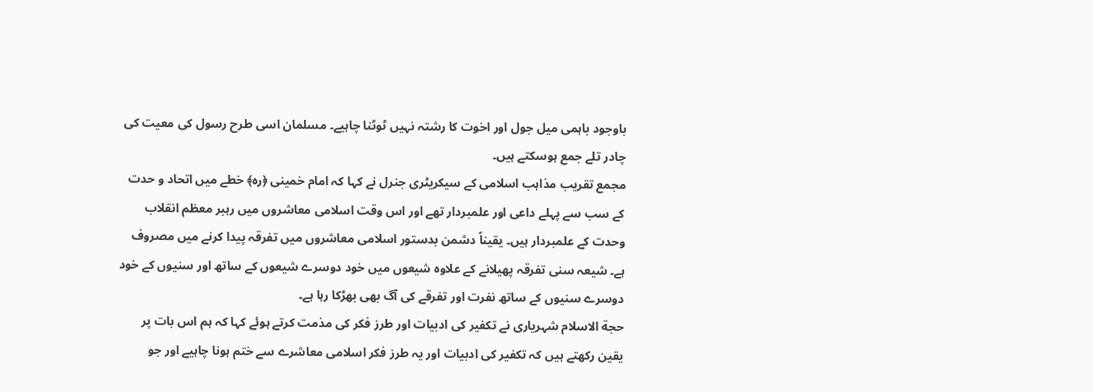باوجود باہمی میل جول اور اخوت کا رشتہ نہیں ٹوٹنا چاہیے۔ مسلمان اسی طرح رسول کی معیت کی چادر تلے جمع ہوسکتے ہیں۔
مجمع تقریب مذاہب اسلامی کے سیکریٹری جنرل نے کہا کہ امام خمینی ﴿رہ﴾ خطے میں اتحاد و حدت کے سب سے پہلے داعی اور علمبردار تھے اور اس وقت اسلامی معاشروں میں رہبر معظم انقلاب وحدت کے علمبردار ہیں۔ یقیناً دشمن بدستور اسلامی معاشروں میں تفرقہ پیدا کرنے میں مصروف ہے۔ شیعہ سنی تفرقہ پھیلانے کے علاوہ شیعوں میں خود دوسرے شیعوں کے ساتھ اور سنیوں کے خود دوسرے سنیوں کے ساتھ نفرت اور تفرقے کی آگ بھی بھڑکا رہا ہے۔
حجة الاسلام شہریاری نے تکفیر کی ادبیات اور طرز فکر کی مذمت کرتے ہوئے کہا کہ ہم اس بات پر یقین رکھتے ہیں کہ تکفیر کی ادبیات اور یہ طرز فکر اسلامی معاشرے سے ختم ہونا چاہیے اور جو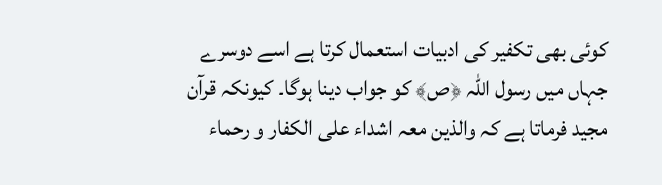کوئی بھی تکفیر کی ادبیات استعمال کرتا ہے اسے دوسرے جہاں میں رسول اللہ ﴿ص﴾ کو جواب دینا ہوگا۔ کیونکہ قرآن مجید فرماتا ہے کہ والذین معہ اشداء علی الکفار و رحماء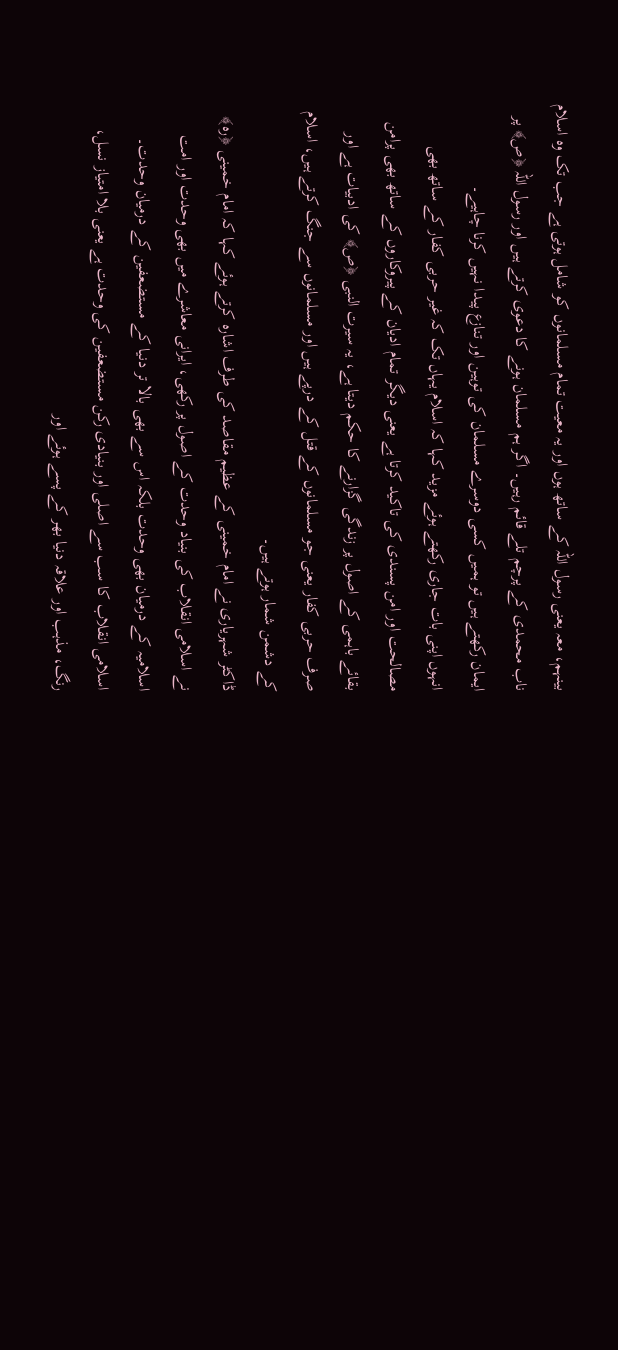بینہم، معہ یعنی رسول اللہ کے ساتھ ہوں اور یہ معیت تمام مسلمانوں کو شامل ہوتی ہے جب تک وہ اسلام ناب محمدی کے پرچم تلے قائم رہیں۔ اگر ہم مسلمان ہونے کا دعوی کرتے ہیں اور رسول اللہ ﴿ص﴾ پر ایمان رکھتے ہیں تو ہمیں کسی دوسرے مسلمان کی توہین اور تنازع پیدا نہیں کرنا چاہیے۔
انہوں اپنی بات جاری رکھتے ہوئے مزید کہا کہ اسلام یہاں تک کہ غیر حربی کفار کے ساتھ بھی مصالحت اور امن پسندی کی تاکید کرتا ہے یعنی دیگر تمام ادیان کے پیروکاروں کے ساتھ بھی پرامن بقائے باہمی کے اصول پر زندگی گزارنے کا حکم دیتا ہے، یہ سیرت النبی ﴿ص﴾ کی ادبیات ہے اور صرف حربی کفار یعنی جو مسلمانوں کے قتل کے درپے ہیں اور مسلمانوں سے جنگ کرتے ہیں، اسلام کے دشمن شمار ہوتے ہیں۔
ڈاکٹر شہریاری نے امام خمینی کے عظیم مقاصد کی طرف اشارہ کرتے ہوئے کہا کہ امام خمینی ﴿رہ﴾ نے اسلامی انقلاب کی بنیاد وحدت کے اصول پر رکھی، ایرانی معاشرے میں بھی وحدت اور امت اسلامیہ کے درمیان بھی وحدت بلکہ اس سے بھی بالا تر دنیا کے مستضعفین کے درمیان وحدت۔ اسلامی انقلاب کا سب سے اصلی اور بنیادی رکن مستضعفین کی وحدت ہے یعنی بلا امتیاز نسل، رنگ، مذہب اور علاقہ دنیا بھر کے پسے ہوئے اور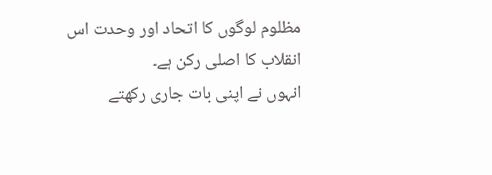مظلوم لوگوں کا اتحاد اور وحدت اس انقلاب کا اصلی رکن ہے۔
انہوں نے اپنی بات جاری رکھتے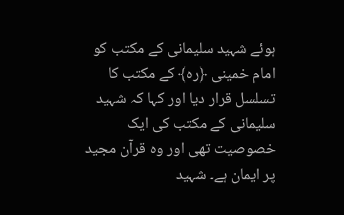ہوئے شہید سلیمانی کے مکتب کو امام خمینی ﴿رہ﴾ کے مکتب کا تسلسل قرار دیا اور کہا کہ شہید سلیمانی کے مکتب کی ایک خصوصیت تھی اور وہ قرآن مجید پر ایمان ہے۔ شہید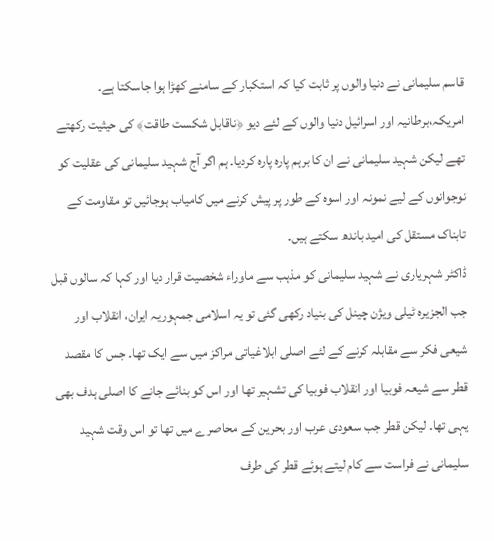قاسم سلیمانی نے دنیا والوں پر ثابت کیا کہ استکبار کے سامنے کھڑا ہوا جاسکتا ہے۔ امریکہ،برطانیہ اور اسرائیل دنیا والوں کے لئے دیو ﴿ناقابل شکست طاقت﴾ کی حیثیت رکھتے تھے لیکن شہید سلیمانی نے ان کا برہم پارہ پارہ کردیا۔ ہم اگر آج شہید سلیمانی کی عقلیت کو نوجوانوں کے لیے نمونہ اور اسوہ کے طور پر پیش کرنے میں کامیاب ہوجائیں تو مقاومت کے تابناک مستقل کی امید باندھ سکتے ہیں۔
ڈاکٹر شہریاری نے شہید سلیمانی کو مذہب سے ماوراء شخصیت قرار دیا اور کہا کہ سالوں قبل جب الجزیرہ ٹیلی ویژن چینل کی بنیاد رکھی گئی تو یہ اسلامی جمہوریہ ایران، انقلاب اور شیعی فکر سے مقابلہ کرنے کے لئے اصلی ابلاغیاتی مراکز میں سے ایک تھا۔ جس کا مقصد قطر سے شیعہ فوبیا اور انقلاب فوبیا کی تشہیر تھا اور اس کو بنائے جانے کا اصلی ہدف بھی یہی تھا۔ لیکن قطر جب سعودی عرب اور بحرین کے محاصرے میں تھا تو اس وقت شہید سلیمانی نے فراست سے کام لیتے ہوئے قطر کی طرف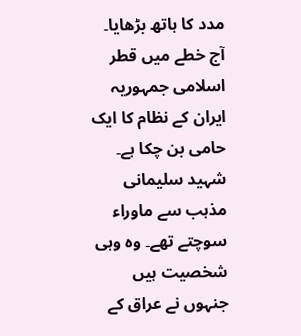مدد کا ہاتھ بڑھایا۔ آج خطے میں قطر اسلامی جمہوریہ ایران کے نظام کا ایک حامی بن چکا ہے۔ شہید سلیمانی مذہب سے ماوراء سوچتے تھے۔ وہ وہی شخصیت ہیں جنہوں نے عراق کے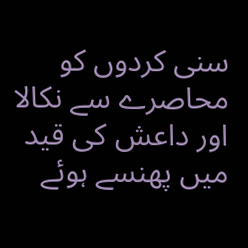سنی کردوں کو محاصرے سے نکالا اور داعش کی قید میں پھنسے ہوئے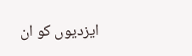ایزدیوں کو ان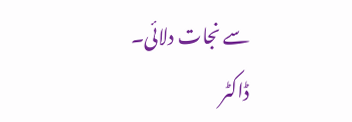سے نجات دلائی۔
ڈاکٹر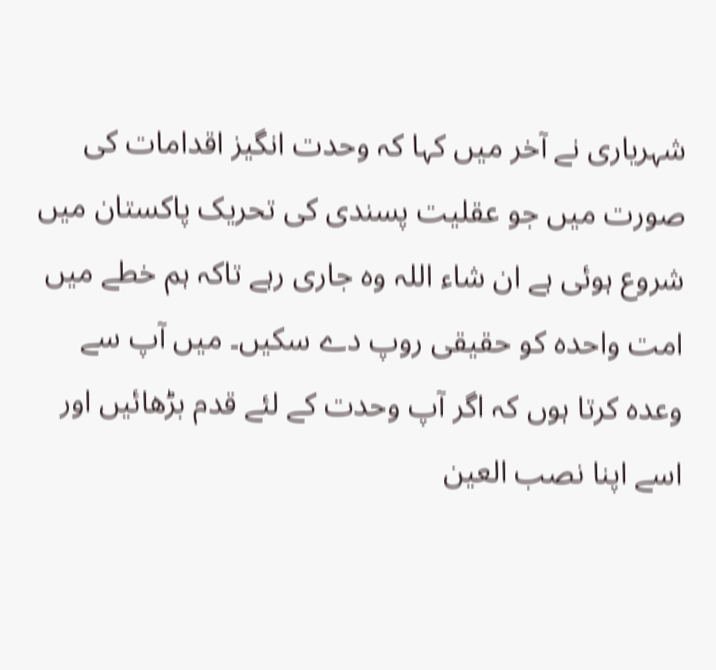شہریاری نے آخر میں کہا کہ وحدت انگیز اقدامات کی صورت میں جو عقلیت پسندی کی تحریک پاکستان میں شروع ہوئی ہے ان شاء اللہ وہ جاری رہے تاکہ ہم خطے میں امت واحدہ کو حقیقی روپ دے سکیں۔ میں آپ سے وعدہ کرتا ہوں کہ اگر آپ وحدت کے لئے قدم بڑھائیں اور اسے اپنا نصب العین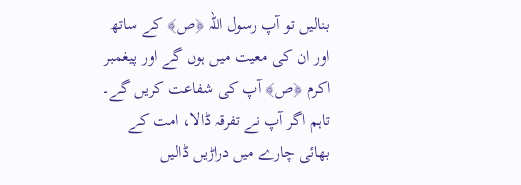بنالیں تو آپ رسول اللہ ﴿ص﴾ کے ساتھ اور ان کی معیت میں ہوں گے اور پیغمبر اکرم ﴿ص﴾ آپ کی شفاعت کریں گے۔ تاہم اگر آپ نے تفرقہ ڈالا، امت کے بھائی چارے میں دراڑیں ڈالیں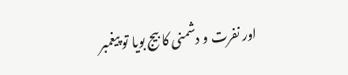اور نفرت و دشمنی کا بیج بویا تو پیغمبر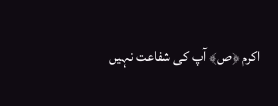اکرم ﴿ص﴾ آپ کی شفاعت نہیں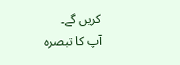کریں گے۔
آپ کا تبصرہ